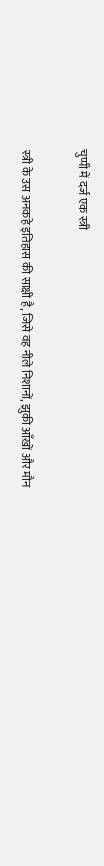चुप्पी में दर्ज एक स्त्री

स्त्री के उस अनकहे इतिहास की साक्षी है, जिसे वह नीले निशानों, झुकी आँखों और मौन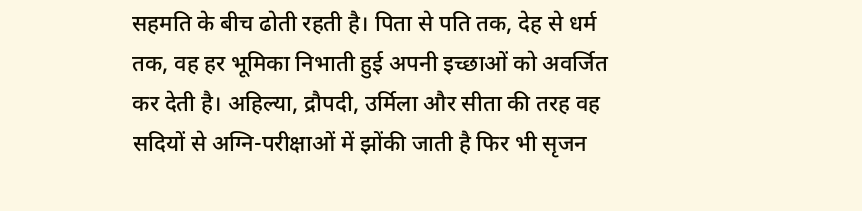सहमति के बीच ढोती रहती है। पिता से पति तक, देह से धर्म तक, वह हर भूमिका निभाती हुई अपनी इच्छाओं को अवर्जित कर देती है। अहिल्या, द्रौपदी, उर्मिला और सीता की तरह वह सदियों से अग्नि-परीक्षाओं में झोंकी जाती है फिर भी सृजन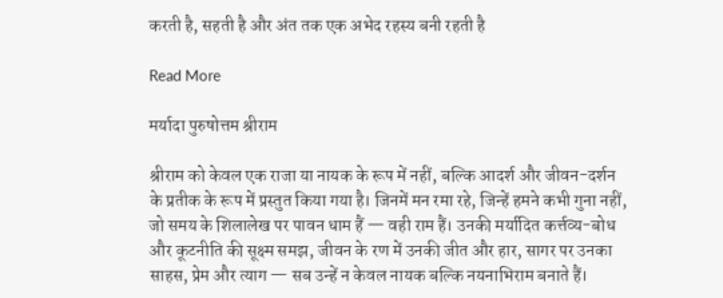करती है, सहती है और अंत तक एक अभेद रहस्य बनी रहती है

Read More

मर्यादा पुरुषोत्तम श्रीराम

श्रीराम को केवल एक राजा या नायक के रूप में नहीं, बल्कि आदर्श और जीवन-दर्शन के प्रतीक के रूप में प्रस्तुत किया गया है। जिनमें मन रमा रहे, जिन्हें हमने कभी गुना नहीं, जो समय के शिलालेख पर पावन धाम हैं — वही राम हैं। उनकी मर्यादित कर्त्तव्य-बोध और कूटनीति की सूक्ष्म समझ, जीवन के रण में उनकी जीत और हार, सागर पर उनका साहस, प्रेम और त्याग — सब उन्हें न केवल नायक बल्कि नयनाभिराम बनाते हैं।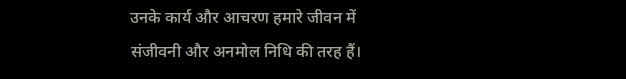उनके कार्य और आचरण हमारे जीवन में संजीवनी और अनमोल निधि की तरह हैं।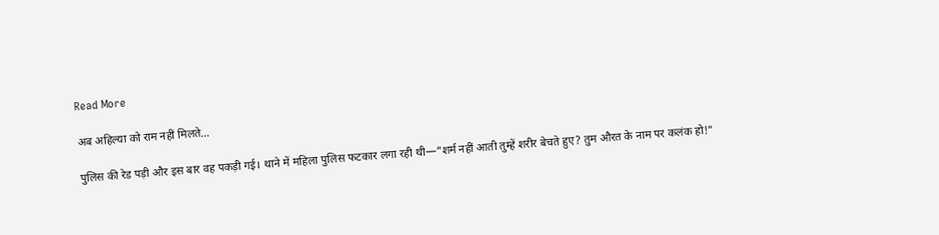Read More

अब अहिल्या को राम नहीं मिलते…

पुलिस की रेड पड़ी और इस बार वह पकड़ी गई। थाने में महिला पुलिस फटकार लगा रही थी—”शर्म नहीं आती तुम्हें शरीर बेचते हुए? तुम औरत के नाम पर कलंक हो!”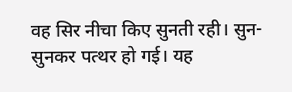वह सिर नीचा किए सुनती रही। सुन-सुनकर पत्थर हो गई। यह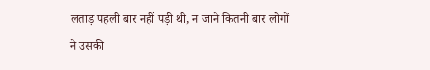लताड़ पहली बार नहीं पड़ी थी, न जाने कितनी बार लोगों ने उसकी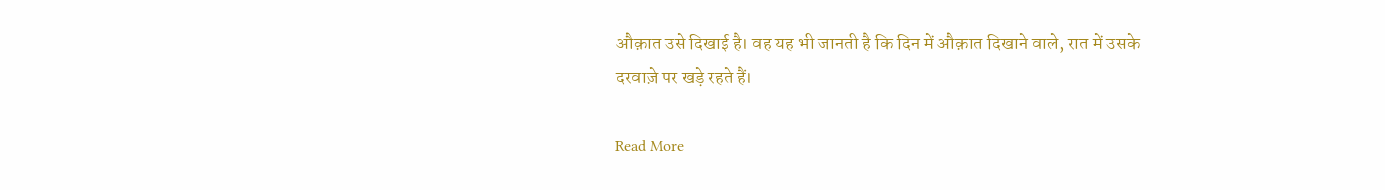औक़ात उसे दिखाई है। वह यह भी जानती है कि दिन में औक़ात दिखाने वाले, रात में उसके दरवाज़े पर खड़े रहते हैं।

Read More